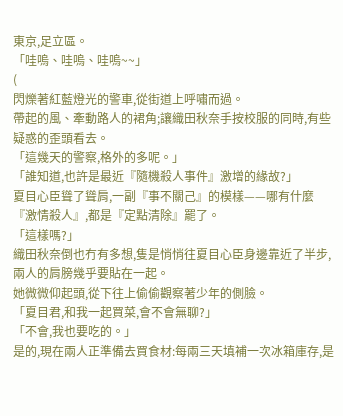東京,足立區。
「哇嗚、哇嗚、哇嗚~~」
(
閃爍著紅藍燈光的警車,從街道上呼嘯而過。
帶起的風、牽動路人的裙角;讓織田秋奈手按校服的同時,有些疑惑的歪頭看去。
「這幾天的警察,格外的多呢。」
「誰知道,也許是最近『隨機殺人事件』激增的緣故?」
夏目心臣聳了聳肩,一副『事不關己』的模樣——哪有什麼『激情殺人』,都是『定點清除』罷了。
「這樣嗎?」
織田秋奈倒也冇有多想,隻是悄悄往夏目心臣身邊靠近了半步,兩人的肩膀幾乎要貼在一起。
她微微仰起頭,從下往上偷偷觀察著少年的側臉。
「夏目君,和我一起買菜,會不會無聊?」
「不會,我也要吃的。」
是的,現在兩人正準備去買食材:每兩三天填補一次冰箱庫存,是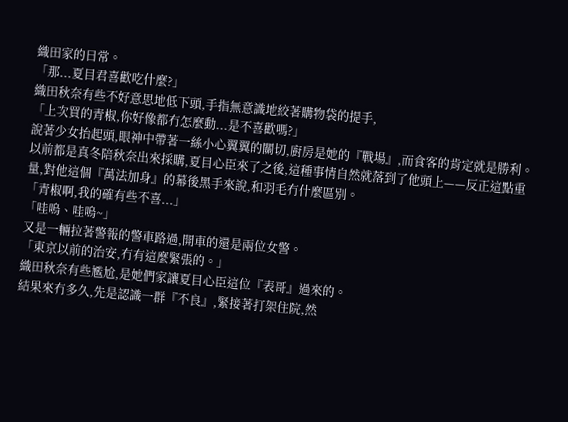織田家的日常。
「那...夏目君喜歡吃什麼?」
織田秋奈有些不好意思地低下頭,手指無意識地絞著購物袋的提手,
「上次買的青椒,你好像都冇怎麼動...是不喜歡嗎?」
說著少女抬起頭,眼神中帶著一絲小心翼翼的關切,廚房是她的『戰場』,而食客的肯定就是勝利。
以前都是真冬陪秋奈出來採購,夏目心臣來了之後,這種事情自然就落到了他頭上——反正這點重量,對他這個『萬法加身』的幕後黑手來說,和羽毛冇什麼區別。
「青椒啊,我的確有些不喜...」
「哇嗚、哇嗚~」
又是一輛拉著警報的警車路過,開車的還是兩位女警。
「東京以前的治安,冇有這麼緊張的。」
織田秋奈有些尷尬,是她們家讓夏目心臣這位『表哥』過來的。
結果來冇多久,先是認識一群『不良』,緊接著打架住院,然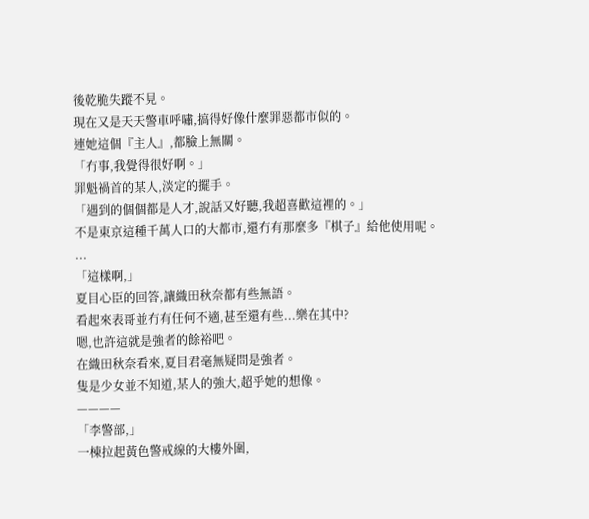後乾脆失蹤不見。
現在又是天天警車呼嘯,搞得好像什麼罪惡都市似的。
連她這個『主人』,都臉上無關。
「冇事,我覺得很好啊。」
罪魁禍首的某人,淡定的擺手。
「遇到的個個都是人才,說話又好聽,我超喜歡這裡的。」
不是東京這種千萬人口的大都市,還冇有那麼多『棋子』給他使用呢。
...
「這樣啊,」
夏目心臣的回答,讓織田秋奈都有些無語。
看起來表哥並冇有任何不適,甚至還有些...樂在其中?
嗯,也許這就是強者的餘裕吧。
在織田秋奈看來,夏目君毫無疑問是強者。
隻是少女並不知道,某人的強大,超乎她的想像。
————
「李警部,」
一棟拉起黃色警戒線的大樓外圍,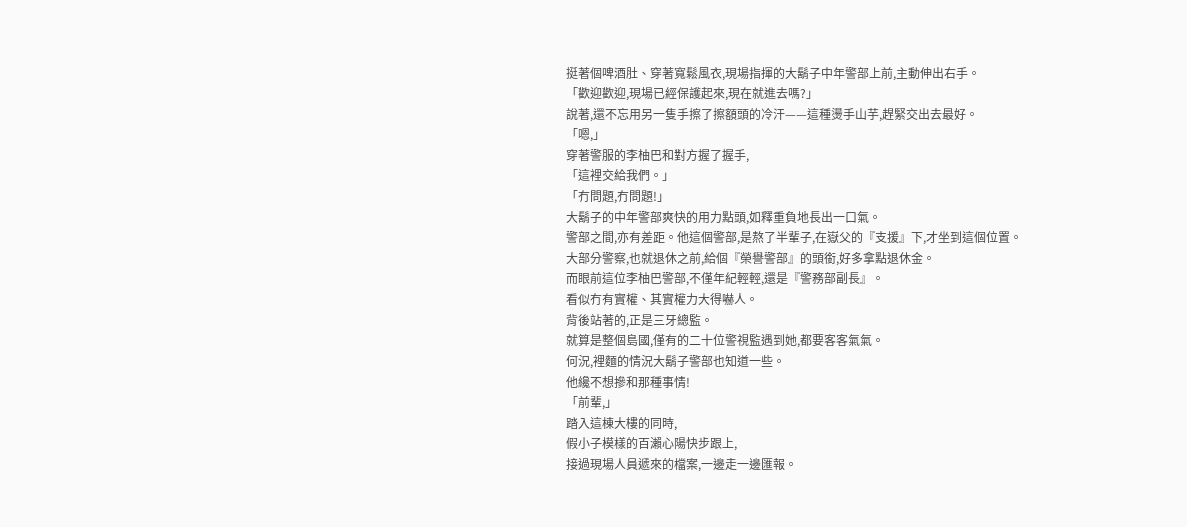挺著個啤酒肚、穿著寬鬆風衣,現場指揮的大鬍子中年警部上前,主動伸出右手。
「歡迎歡迎,現場已經保護起來,現在就進去嗎?」
說著,還不忘用另一隻手擦了擦額頭的冷汗——這種燙手山芋,趕緊交出去最好。
「嗯,」
穿著警服的李柚巴和對方握了握手,
「這裡交給我們。」
「冇問題,冇問題!」
大鬍子的中年警部爽快的用力點頭,如釋重負地長出一口氣。
警部之間,亦有差距。他這個警部,是熬了半輩子,在嶽父的『支援』下,才坐到這個位置。
大部分警察,也就退休之前,給個『榮譽警部』的頭銜,好多拿點退休金。
而眼前這位李柚巴警部,不僅年紀輕輕,還是『警務部副長』。
看似冇有實權、其實權力大得嚇人。
背後站著的,正是三牙總監。
就算是整個島國,僅有的二十位警視監遇到她,都要客客氣氣。
何況,裡麵的情況大鬍子警部也知道一些。
他纔不想摻和那種事情!
「前輩,」
踏入這棟大樓的同時,
假小子模樣的百瀨心陽快步跟上,
接過現場人員遞來的檔案,一邊走一邊匯報。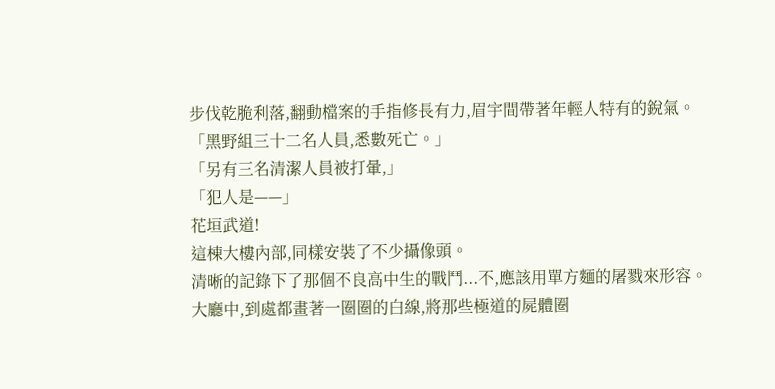步伐乾脆利落,翻動檔案的手指修長有力,眉宇間帶著年輕人特有的銳氣。
「黑野組三十二名人員,悉數死亡。」
「另有三名清潔人員被打暈,」
「犯人是——」
花垣武道!
這棟大樓內部,同樣安裝了不少攝像頭。
清晰的記錄下了那個不良高中生的戰鬥...不,應該用單方麵的屠戮來形容。
大廳中,到處都畫著一圈圈的白線,將那些極道的屍體圈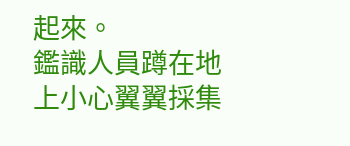起來。
鑑識人員蹲在地上小心翼翼採集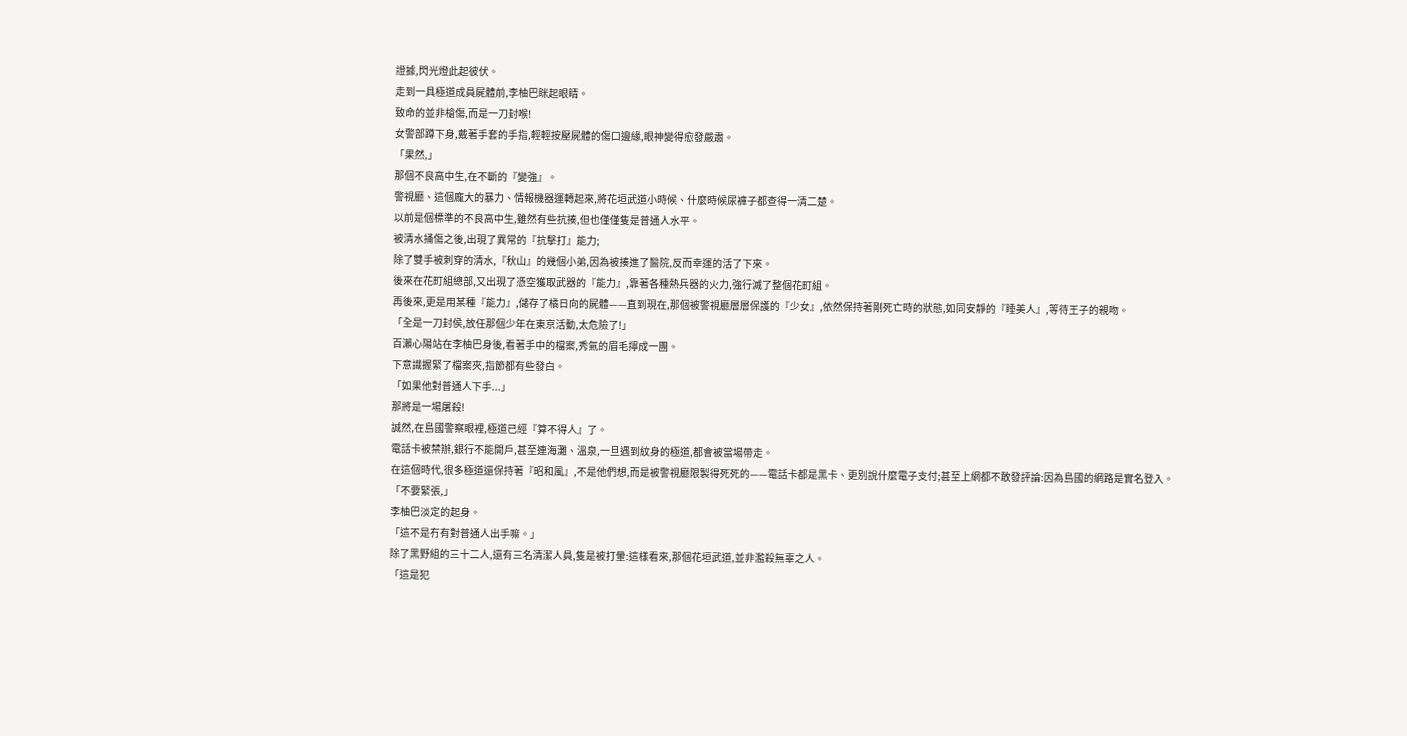證據,閃光燈此起彼伏。
走到一具極道成員屍體前,李柚巴眯起眼睛。
致命的並非槍傷,而是一刀封喉!
女警部蹲下身,戴著手套的手指,輕輕按壓屍體的傷口邊緣,眼神變得愈發嚴肅。
「果然,」
那個不良高中生,在不斷的『變強』。
警視廳、這個龐大的暴力、情報機器運轉起來,將花垣武道小時候、什麼時候尿褲子都查得一清二楚。
以前是個標準的不良高中生,雖然有些抗揍,但也僅僅隻是普通人水平。
被清水捅傷之後,出現了異常的『抗擊打』能力;
除了雙手被刺穿的清水,『秋山』的幾個小弟,因為被揍進了醫院,反而幸運的活了下來。
後來在花町組總部,又出現了憑空獲取武器的『能力』,靠著各種熱兵器的火力,強行滅了整個花町組。
再後來,更是用某種『能力』,儲存了橘日向的屍體——直到現在,那個被警視廳層層保護的『少女』,依然保持著剛死亡時的狀態,如同安靜的『睡美人』,等待王子的親吻。
「全是一刀封侯,放任那個少年在東京活動,太危險了!」
百瀨心陽站在李柚巴身後,看著手中的檔案,秀氣的眉毛擰成一團。
下意識握緊了檔案夾,指節都有些發白。
「如果他對普通人下手...」
那將是一場屠殺!
誠然,在島國警察眼裡,極道已經『算不得人』了。
電話卡被禁辦,銀行不能開戶,甚至連海灘、溫泉,一旦遇到紋身的極道,都會被當場帶走。
在這個時代,很多極道還保持著『昭和風』,不是他們想,而是被警視廳限製得死死的——電話卡都是黑卡、更別說什麼電子支付;甚至上網都不敢發評論:因為島國的網路是實名登入。
「不要緊張,」
李柚巴淡定的起身。
「這不是冇有對普通人出手嘛。」
除了黑野組的三十二人,還有三名清潔人員,隻是被打暈:這樣看來,那個花垣武道,並非濫殺無辜之人。
「這是犯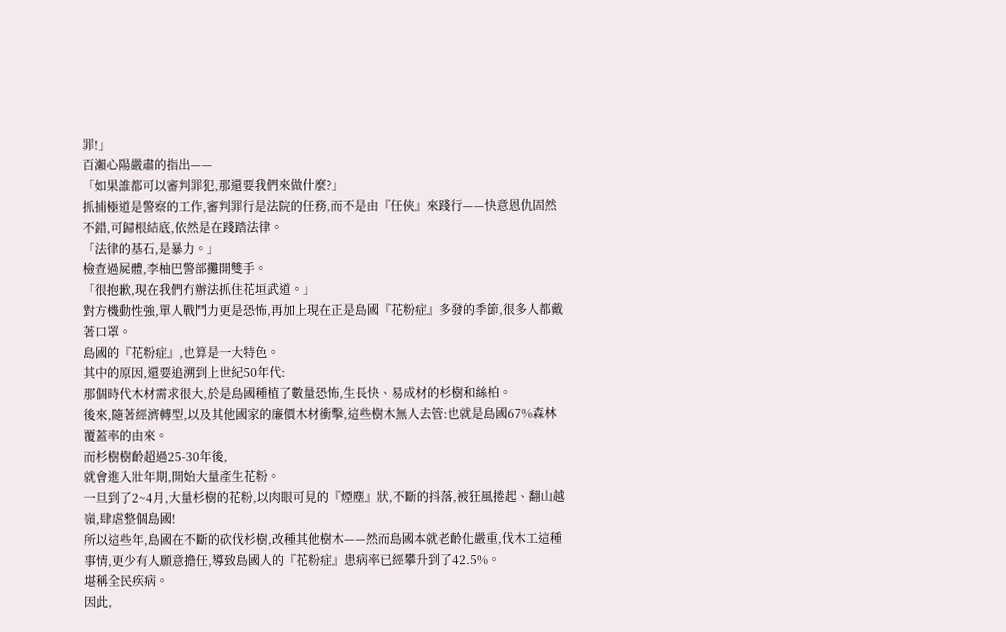罪!」
百瀨心陽嚴肅的指出——
「如果誰都可以審判罪犯,那還要我們來做什麼?」
抓捕極道是警察的工作,審判罪行是法院的任務,而不是由『任俠』來踐行——快意恩仇固然不錯,可歸根結底,依然是在踐踏法律。
「法律的基石,是暴力。」
檢查過屍體,李柚巴警部攤開雙手。
「很抱歉,現在我們冇辦法抓住花垣武道。」
對方機動性強,單人戰鬥力更是恐怖,再加上現在正是島國『花粉症』多發的季節,很多人都戴著口罩。
島國的『花粉症』,也算是一大特色。
其中的原因,還要追溯到上世紀50年代:
那個時代木材需求很大,於是島國種植了數量恐怖,生長快、易成材的杉樹和絲柏。
後來,隨著經濟轉型,以及其他國家的廉價木材衝擊,這些樹木無人去管:也就是島國67%森林覆蓋率的由來。
而杉樹樹齡超過25-30年後,
就會進入壯年期,開始大量產生花粉。
一旦到了2~4月,大量杉樹的花粉,以肉眼可見的『煙塵』狀,不斷的抖落,被狂風捲起、翻山越嶺,肆虐整個島國!
所以這些年,島國在不斷的砍伐杉樹,改種其他樹木——然而島國本就老齡化嚴重,伐木工這種事情,更少有人願意擔任,導致島國人的『花粉症』患病率已經攀升到了42.5%。
堪稱全民疾病。
因此,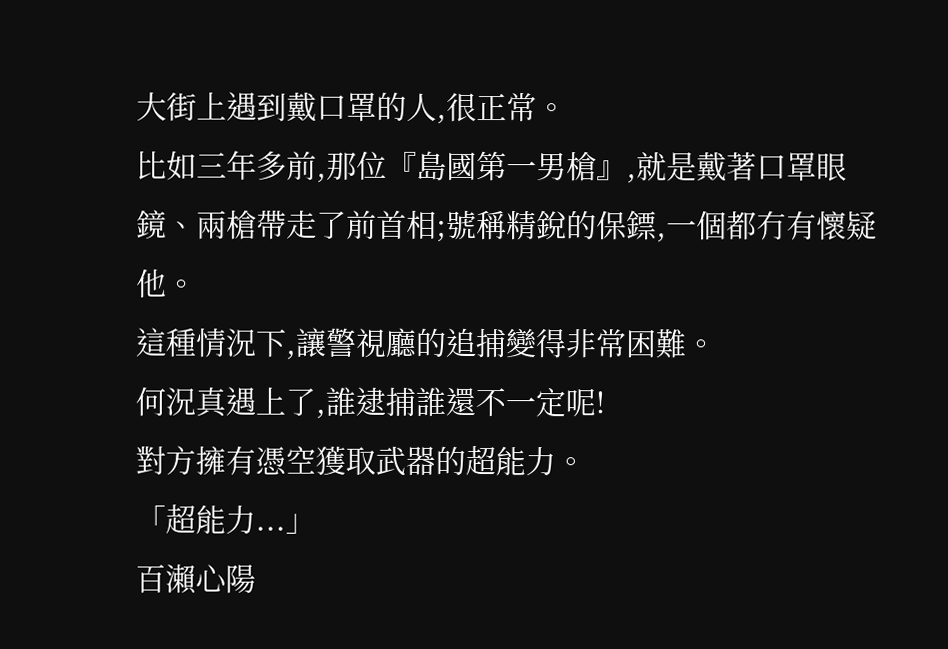大街上遇到戴口罩的人,很正常。
比如三年多前,那位『島國第一男槍』,就是戴著口罩眼鏡、兩槍帶走了前首相;號稱精銳的保鏢,一個都冇有懷疑他。
這種情況下,讓警視廳的追捕變得非常困難。
何況真遇上了,誰逮捕誰還不一定呢!
對方擁有憑空獲取武器的超能力。
「超能力...」
百瀨心陽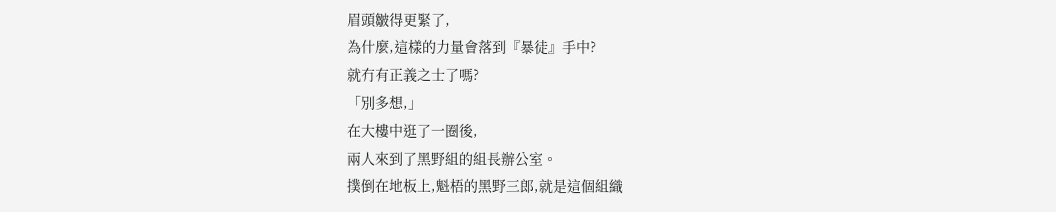眉頭皺得更緊了,
為什麼,這樣的力量會落到『暴徒』手中?
就冇有正義之士了嗎?
「別多想,」
在大樓中逛了一圈後,
兩人來到了黑野組的組長辦公室。
撲倒在地板上,魁梧的黑野三郎,就是這個組織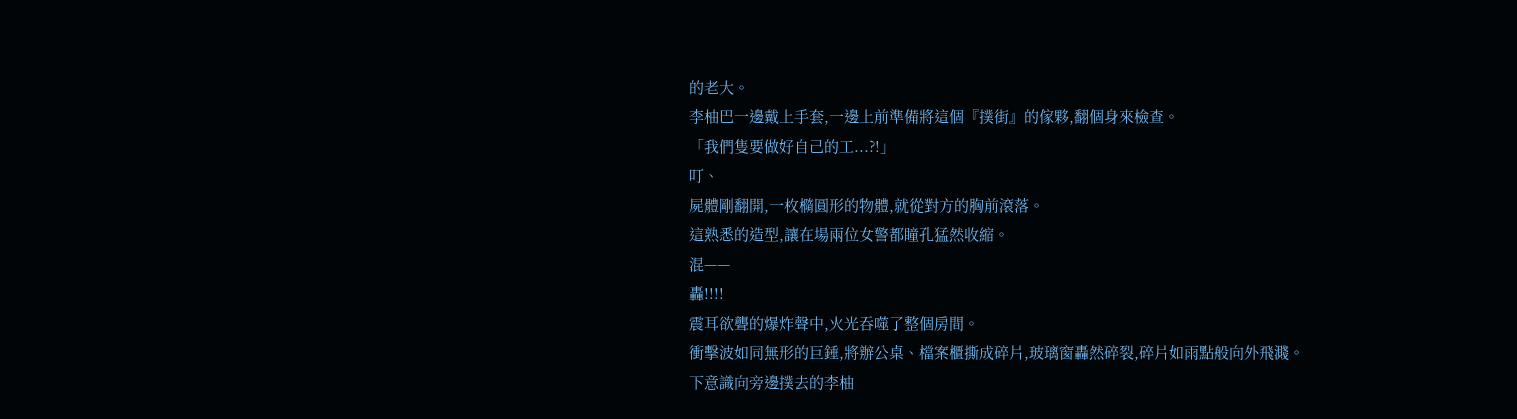的老大。
李柚巴一邊戴上手套,一邊上前準備將這個『撲街』的傢夥,翻個身來檢查。
「我們隻要做好自己的工...?!」
叮、
屍體剛翻開,一枚橢圓形的物體,就從對方的胸前滾落。
這熟悉的造型,讓在場兩位女警都瞳孔猛然收縮。
混——
轟!!!!
震耳欲聾的爆炸聲中,火光吞噬了整個房間。
衝擊波如同無形的巨錘,將辦公桌、檔案櫃撕成碎片,玻璃窗轟然碎裂,碎片如雨點般向外飛濺。
下意識向旁邊撲去的李柚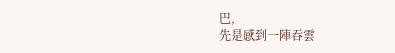巴,
先是感到一陣吞雲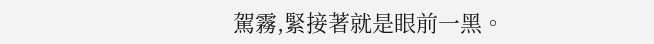駕霧,緊接著就是眼前一黑。